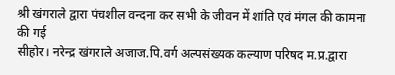श्री खंगराले द्वारा पंचशील वन्दना कर सभी के जीवन में शांति एवं मंगल की कामना की गई
सीहोर। नरेन्द्र खंगराले अजाज.पि.वर्ग अल्पसंख्यक कल्याण परिषद म.प्र.द्वारा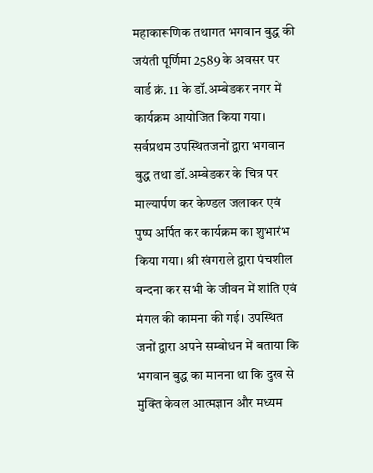महाकारूणिक तथागत भगवान बुद्ध की जयंती पूर्णिमा 2589 के अवसर पर वार्ड क्रं. 11 के डॉ.अम्बेडकर नगर में कार्यक्रम आयोजित किया गया। सर्वप्रथम उपस्थितजनों द्वारा भगवान बुद्ध तथा डॉ.अम्बेडकर के चित्र पर माल्यार्पण कर केण्डल जलाकर एवं पुष्प अर्पित कर कार्यक्रम का शुभारंभ किया गया। श्री खंगराले द्वारा पंचशील वन्दना कर सभी के जीवन में शांति एवं मंगल की कामना की गई। उपस्थित जनों द्वारा अपने सम्बोधन में बताया कि भगवान बुद्ध का मानना था कि दुख से मुक्ति केवल आत्मज्ञान और मध्यम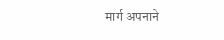मार्ग अपनाने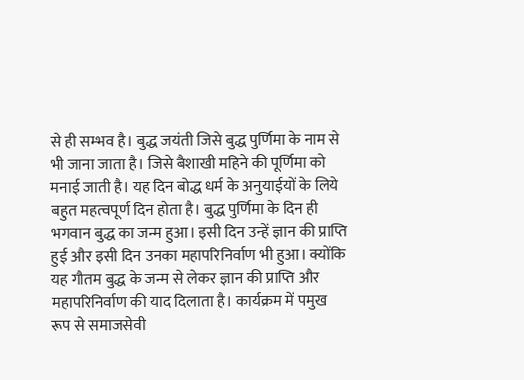से ही सम्भव है। बुद्ध जयंती जिसे बुद्ध पुर्णिमा के नाम से भी जाना जाता है। जिसे बैशाखी महिने की पूर्णिमा को मनाई जाती है। यह दिन बोद्ध धर्म के अनुयाईयों के लिये बहुत महत्वपूर्ण दिन होता है। बुद्ध पुर्णिमा के दिन ही भगवान बुद्ध का जन्म हुआ। इसी दिन उन्हें ज्ञान की प्राप्ति हुई और इसी दिन उनका महापरिनिर्वाण भी हुआ। क्योंकि यह गौतम बुद्ध के जन्म से लेकर ज्ञान की प्राप्ति और महापरिनिर्वाण की याद दिलाता है। कार्यक्रम में पमुख रूप से समाजसेवी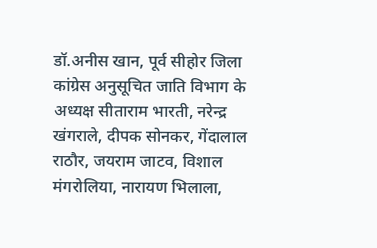डॉ.अनीस खान, पूर्व सीहोर जिला कांग्रेस अनुसूचित जाति विभाग के अध्यक्ष सीताराम भारती, नरेन्द्र खंगराले, दीपक सोनकर, गेंदालाल राठौर, जयराम जाटव, विशाल मंगरोलिया, नारायण भिलाला,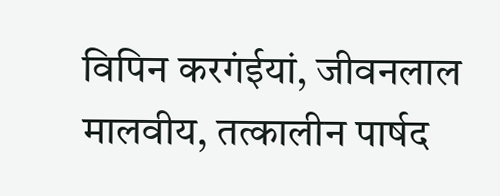विपिन करगंईयां, जीवनलाल मालवीय, तत्कालीन पार्षद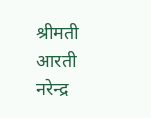श्रीमती आरती नरेन्द्र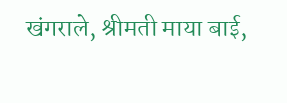खंगराले, श्रीमती माया बाई,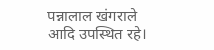पन्नालाल खंगराले आदि उपस्थित रहे।